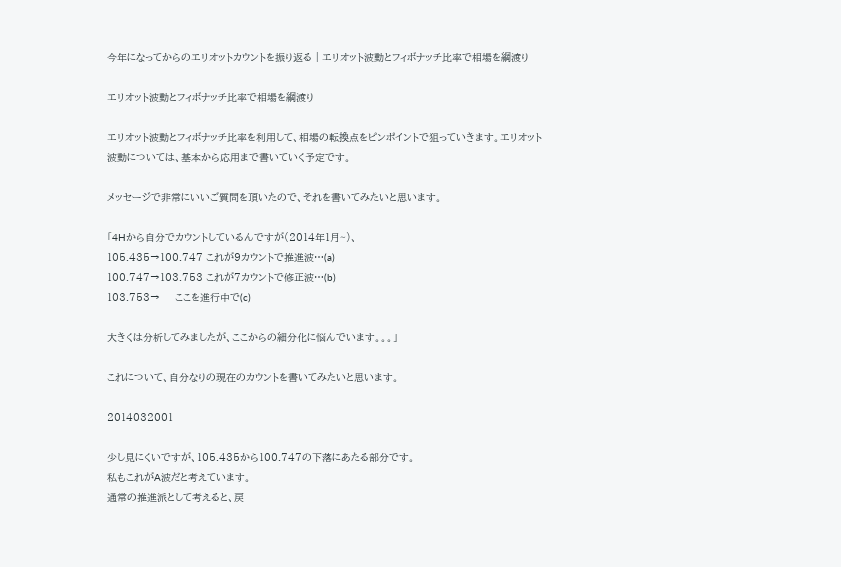今年になってからのエリオットカウントを振り返る | エリオット波動とフィボナッチ比率で相場を綱渡り

エリオット波動とフィボナッチ比率で相場を綱渡り

エリオット波動とフィボナッチ比率を利用して、相場の転換点をピンポイントで狙っていきます。エリオット波動については、基本から応用まで書いていく予定です。

メッセージで非常にいいご質問を頂いたので、それを書いてみたいと思います。

「4Hから自分でカウントしているんですが(2014年1月~)、
105.435→100.747 これが9カウントで推進波…(a)
100.747→103.753 これが7カウントで修正波…(b)
103.753→     ここを進行中で(c)

大きくは分析してみましたが、ここからの細分化に悩んでいます。。。」

これについて、自分なりの現在のカウントを書いてみたいと思います。

2014032001

少し見にくいですが、105.435から100.747の下落にあたる部分です。
私もこれがA波だと考えています。
通常の推進派として考えると、戻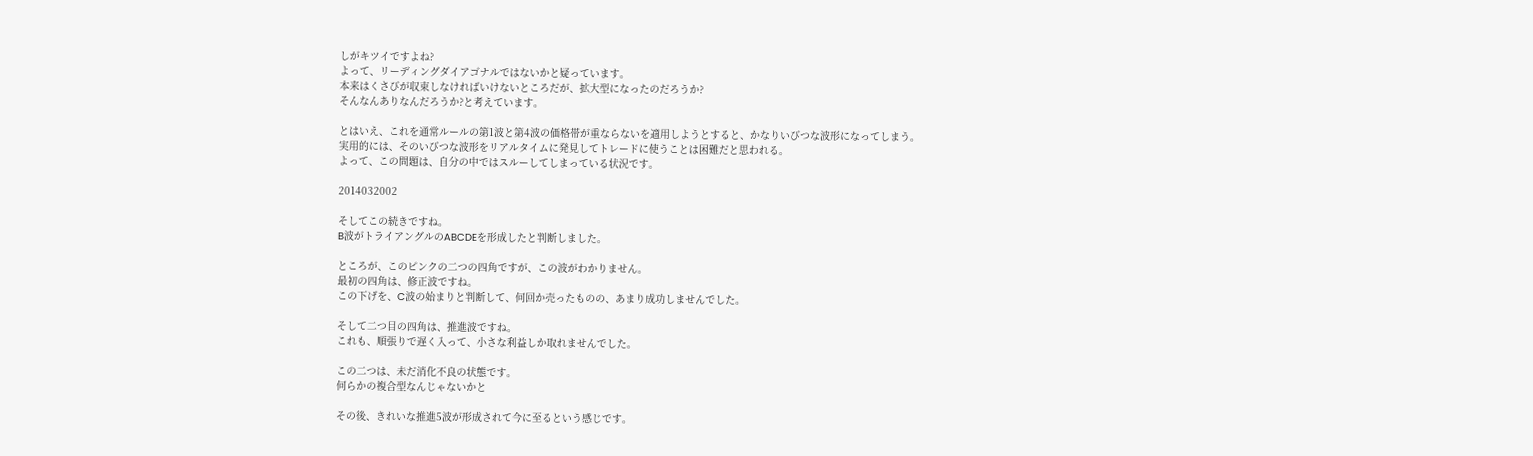しがキツイですよね?
よって、リーディングダイアゴナルではないかと疑っています。
本来はくさびが収束しなければいけないところだが、拡大型になったのだろうか?
そんなんありなんだろうか?と考えています。

とはいえ、これを通常ルールの第1波と第4波の価格帯が重ならないを適用しようとすると、かなりいびつな波形になってしまう。
実用的には、そのいびつな波形をリアルタイムに発見してトレードに使うことは困難だと思われる。
よって、この問題は、自分の中ではスルーしてしまっている状況です。

2014032002

そしてこの続きですね。
B波がトライアングルのABCDEを形成したと判断しました。

ところが、このピンクの二つの四角ですが、この波がわかりません。
最初の四角は、修正波ですね。
この下げを、C波の始まりと判断して、何回か売ったものの、あまり成功しませんでした。

そして二つ目の四角は、推進波ですね。
これも、順張りで遅く入って、小さな利益しか取れませんでした。

この二つは、未だ消化不良の状態です。
何らかの複合型なんじゃないかと

その後、きれいな推進5波が形成されて今に至るという感じです。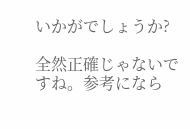いかがでしょうか?

全然正確じゃないですね。参考になら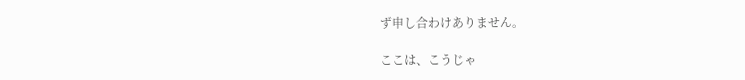ず申し合わけありません。

ここは、こうじゃ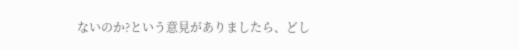ないのか?という意見がありましたら、どし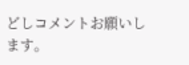どしコメントお願いします。